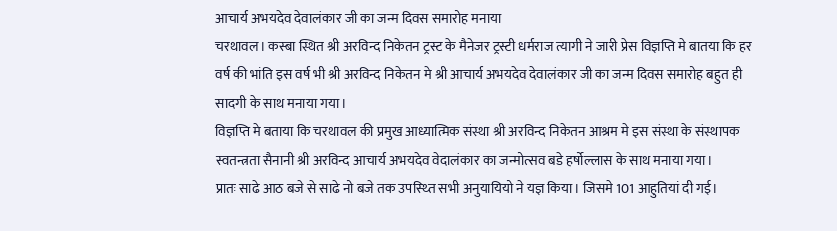आचार्य अभयदेव देवालंकार जी का जन्म दिवस समारोह मनाया
चरथावल। कस्बा स्थित श्री अरविन्द निकेतन ट्रस्ट के मैनेजर ट्रस्टी धर्मराज त्यागी ने जारी प्रेस विज्ञप्ति मे बातया कि हर वर्ष की भांति इस वर्ष भी श्री अरविन्द निकेतन मे श्री आचार्य अभयदेव देवालंकार जी का जन्म दिवस समारोह बहुत ही सादगी के साथ मनाया गया।
विज्ञप्ति मे बताया कि चरथावल की प्रमुख आध्यात्मिक संस्था श्री अरविन्द निकेतन आश्रम मे इस संस्था के संस्थापक स्वतन्त्रता सैनानी श्री अरविन्द आचार्य अभयदेव वेदालंकार का जन्मोत्सव बडे हर्षोल्लास के साथ मनाया गया।
प्रातः साढे आठ बजे से साढे नो बजे तक उपस्थ्ति सभी अनुयायियो ने यज्ञ किया। जिसमे 101 आहुतियां दी गई।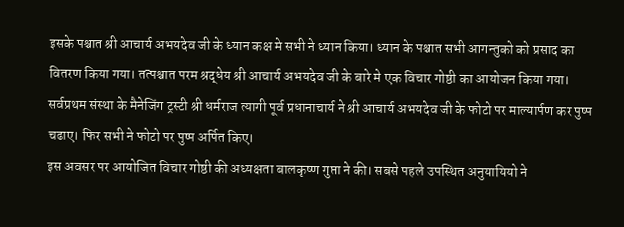इसके पश्चात श्री आचार्य अभयदेव जी के ध्यान कक्ष मे सभी ने ध्यान किया। ध्यान के पश्चात सभी आगन्तुको को प्रसाद का वितरण किया गया। तत्पश्चात परम श्रद्धेय श्री आचार्य अभयदेव जी के बारे मे एक विचार गोष्ठी का आयोजन किया गया। सर्वप्रथम संस्था के मैनेजिंग ट्रस्टी श्री धर्मराज त्यागी पूर्व प्रधानाचार्य ने श्री आचार्य अभयदेव जी के फोटो पर माल्यार्पण कर पुष्प चढाए। फिर सभी ने फोटो पर पुष्प अर्पित किए।
इस अवसर पर आयोजित विचार गोष्ठी की अध्यक्षता बालकृष्ण गुप्ता ने की। सबसे पहले उपस्थित अनुयायियो ने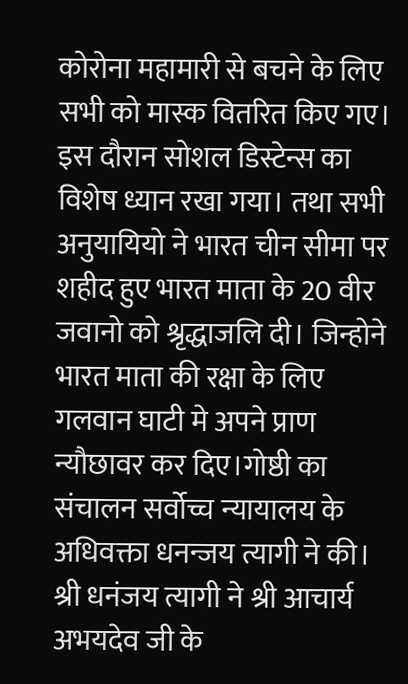कोरोना महामारी से बचने के लिए सभी को मास्क वितरित किए गए।
इस दौरान सोशल डिस्टेन्स का विशेष ध्यान रखा गया। तथा सभी अनुयायियो ने भारत चीन सीमा पर शहीद हुए भारत माता के 20 वीर जवानो को श्रृद्धाजलि दी। जिन्होने भारत माता की रक्षा के लिए गलवान घाटी मे अपने प्राण न्यौछावर कर दिए।गोष्ठी का संचालन सर्वोच्च न्यायालय के अधिवक्ता धनन्जय त्यागी ने की। श्री धनंजय त्यागी ने श्री आचार्य अभयदेव जी के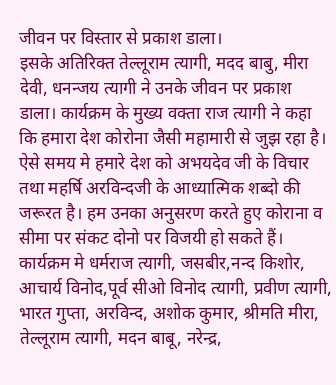जीवन पर विस्तार से प्रकाश डाला।
इसके अतिरिक्त तेल्लूराम त्यागी, मदद बाबु, मीरा देवी, धनन्जय त्यागी ने उनके जीवन पर प्रकाश डाला। कार्यक्रम के मुख्य वक्ता राज त्यागी ने कहा कि हमारा देश कोरोना जैसी महामारी से जुझ रहा है।
ऐसे समय मे हमारे देश को अभयदेव जी के विचार तथा महर्षि अरविन्दजी के आध्यात्मिक शब्दो की जरूरत है। हम उनका अनुसरण करते हुए कोराना व सीमा पर संकट दोनो पर विजयी हो सकते हैं। कार्यक्रम मे धर्मराज त्यागी, जसबीर,नन्द किशोर, आचार्य विनोद,पूर्व सीओ विनोद त्यागी, प्रवीण त्यागी, भारत गुप्ता, अरविन्द, अशोक कुमार, श्रीमति मीरा, तेल्लूराम त्यागी, मदन बाबू, नरेन्द्र,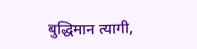बुद्धिमान त्यागी,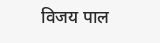विजय पाल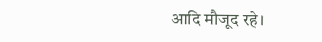आदि मौजूद रहे।